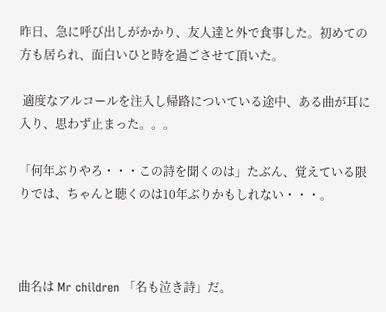昨日、急に呼び出しがかかり、友人達と外で食事した。初めての方も居られ、面白いひと時を過ごさせて頂いた。

 適度なアルコールを注入し帰路についている途中、ある曲が耳に入り、思わず止まった。。。

「何年ぶりやろ・・・この詩を聞くのは」たぶん、覚えている限りでは、ちゃんと聴くのは10年ぶりかもしれない・・・。



曲名は Mr children 「名も泣き詩」だ。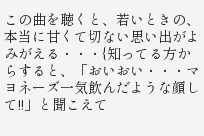この曲を聴くと、若いときの、本当に甘くて切ない思い出がよみがえる・・・{知ってる方からすると、「おいおい・・・マヨネーズ一気飲んだような顔して!!」と聞こえて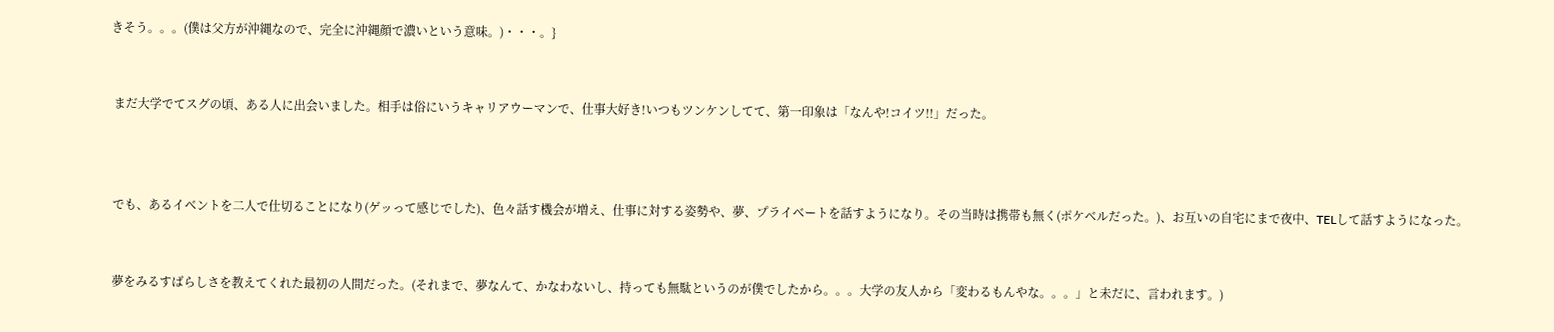きそう。。。(僕は父方が沖縄なので、完全に沖縄顔で濃いという意味。)・・・。}


 まだ大学でてスグの頃、ある人に出会いました。相手は俗にいうキャリアウーマンで、仕事大好き!いつもツンケンしてて、第一印象は「なんや!コイツ!!」だった。



 でも、あるイベントを二人で仕切ることになり(ゲッって感じでした)、色々話す機会が増え、仕事に対する姿勢や、夢、プライベートを話すようになり。その当時は携帯も無く(ポケベルだった。)、お互いの自宅にまで夜中、TELして話すようになった。


 夢をみるすばらしさを教えてくれた最初の人間だった。(それまで、夢なんて、かなわないし、持っても無駄というのが僕でしたから。。。大学の友人から「変わるもんやな。。。」と未だに、言われます。)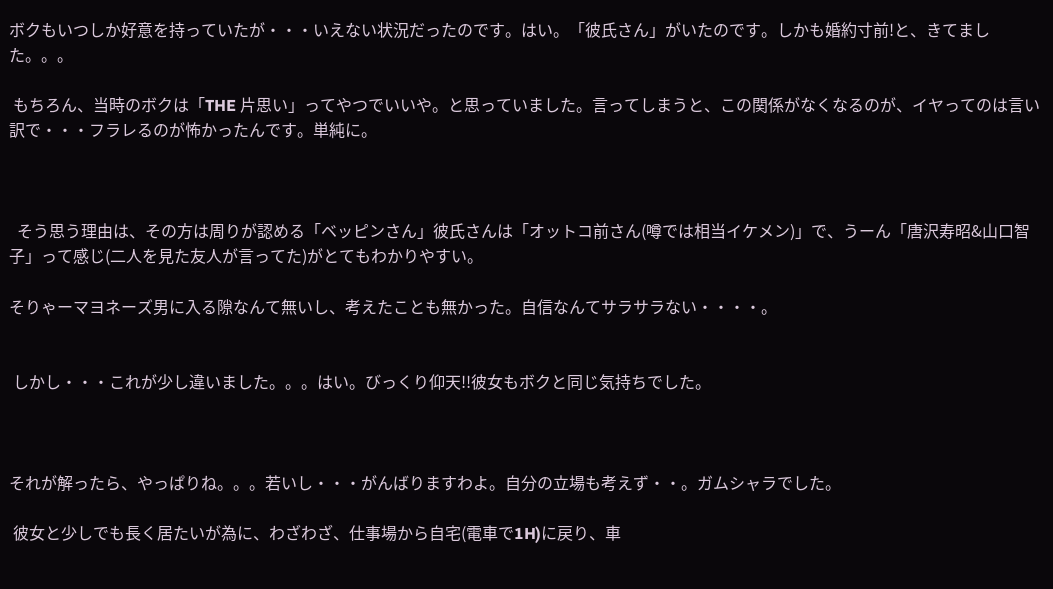ボクもいつしか好意を持っていたが・・・いえない状況だったのです。はい。「彼氏さん」がいたのです。しかも婚約寸前!と、きてました。。。

 もちろん、当時のボクは「THE 片思い」ってやつでいいや。と思っていました。言ってしまうと、この関係がなくなるのが、イヤってのは言い訳で・・・フラレるのが怖かったんです。単純に。



  そう思う理由は、その方は周りが認める「ベッピンさん」彼氏さんは「オットコ前さん(噂では相当イケメン)」で、うーん「唐沢寿昭&山口智子」って感じ(二人を見た友人が言ってた)がとてもわかりやすい。

そりゃーマヨネーズ男に入る隙なんて無いし、考えたことも無かった。自信なんてサラサラない・・・・。


 しかし・・・これが少し違いました。。。はい。びっくり仰天!!彼女もボクと同じ気持ちでした。



それが解ったら、やっぱりね。。。若いし・・・がんばりますわよ。自分の立場も考えず・・。ガムシャラでした。

 彼女と少しでも長く居たいが為に、わざわざ、仕事場から自宅(電車で1H)に戻り、車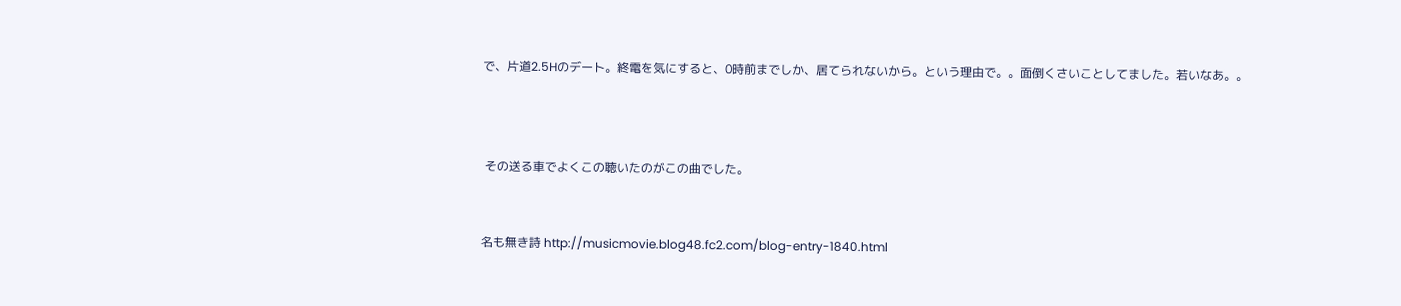で、片道2.5Hのデート。終電を気にすると、0時前までしか、居てられないから。という理由で。。面倒くさいことしてました。若いなあ。。



 その送る車でよくこの聴いたのがこの曲でした。


名も無き詩 http://musicmovie.blog48.fc2.com/blog-entry-1840.html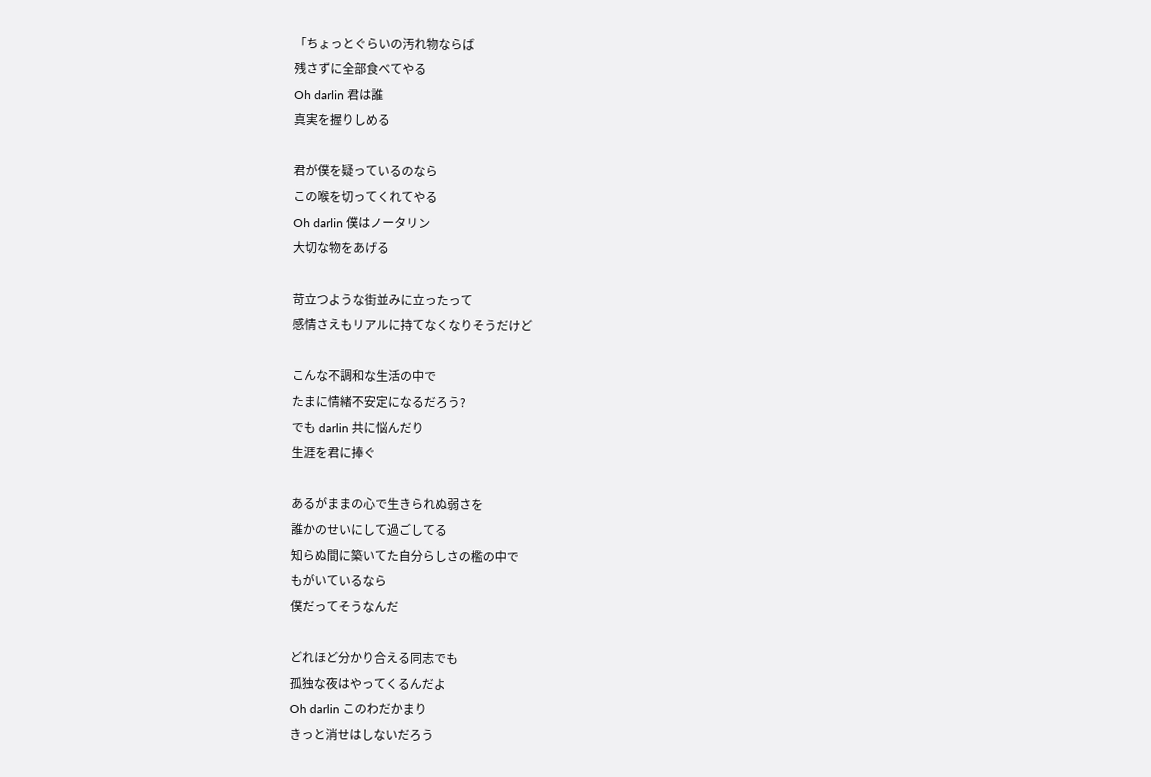「ちょっとぐらいの汚れ物ならば
残さずに全部食べてやる
Oh darlin 君は誰
真実を握りしめる

君が僕を疑っているのなら
この喉を切ってくれてやる
Oh darlin 僕はノータリン
大切な物をあげる

苛立つような街並みに立ったって
感情さえもリアルに持てなくなりそうだけど

こんな不調和な生活の中で
たまに情緒不安定になるだろう?
でも darlin 共に悩んだり
生涯を君に捧ぐ

あるがままの心で生きられぬ弱さを
誰かのせいにして過ごしてる
知らぬ間に築いてた自分らしさの檻の中で
もがいているなら
僕だってそうなんだ

どれほど分かり合える同志でも
孤独な夜はやってくるんだよ
Oh darlin このわだかまり
きっと消せはしないだろう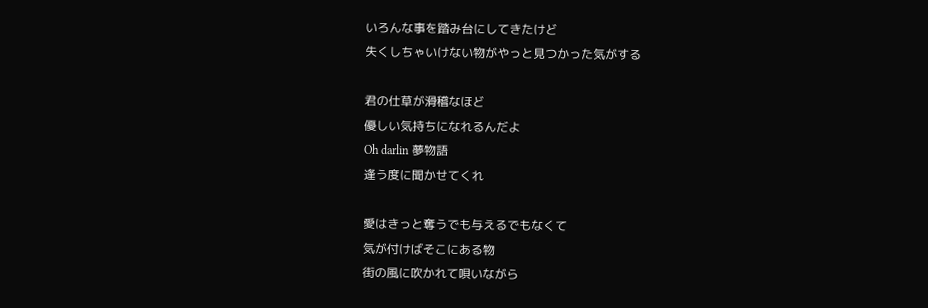いろんな事を踏み台にしてきたけど
失くしちゃいけない物がやっと見つかった気がする

君の仕草が滑稽なほど
優しい気持ちになれるんだよ
Oh darlin 夢物語
逢う度に聞かせてくれ

愛はきっと奪うでも与えるでもなくて
気が付けばそこにある物
街の風に吹かれて唄いながら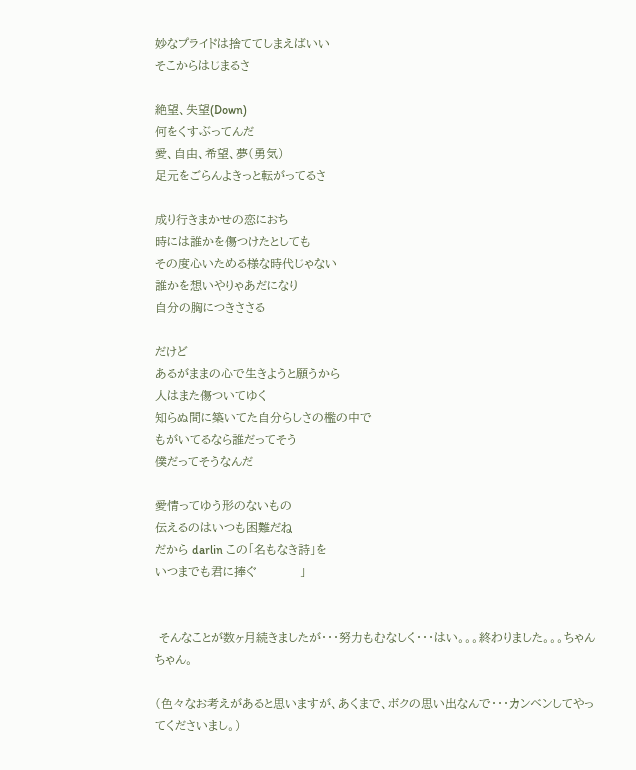妙なプライドは捨ててしまえばいい
そこからはじまるさ

絶望、失望(Down)
何をくすぶってんだ
愛、自由、希望、夢(勇気)
足元をごらんよきっと転がってるさ

成り行きまかせの恋におち
時には誰かを傷つけたとしても
その度心いためる様な時代じゃない
誰かを想いやりゃあだになり
自分の胸につきささる

だけど
あるがままの心で生きようと願うから
人はまた傷ついてゆく
知らぬ間に築いてた自分らしさの檻の中で
もがいてるなら誰だってそう
僕だってそうなんだ

愛情ってゆう形のないもの
伝えるのはいつも困難だね
だから darlin この「名もなき詩」を
いつまでも君に捧ぐ           」


 そんなことが数ヶ月続きましたが・・・努力もむなしく・・・はい。。。終わりました。。。ちゃんちゃん。

(色々なお考えがあると思いますが、あくまで、ボクの思い出なんで・・・カンベンしてやってくださいまし。)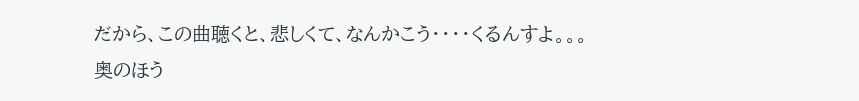だから、この曲聴くと、悲しくて、なんかこう・・・・くるんすよ。。。奥のほう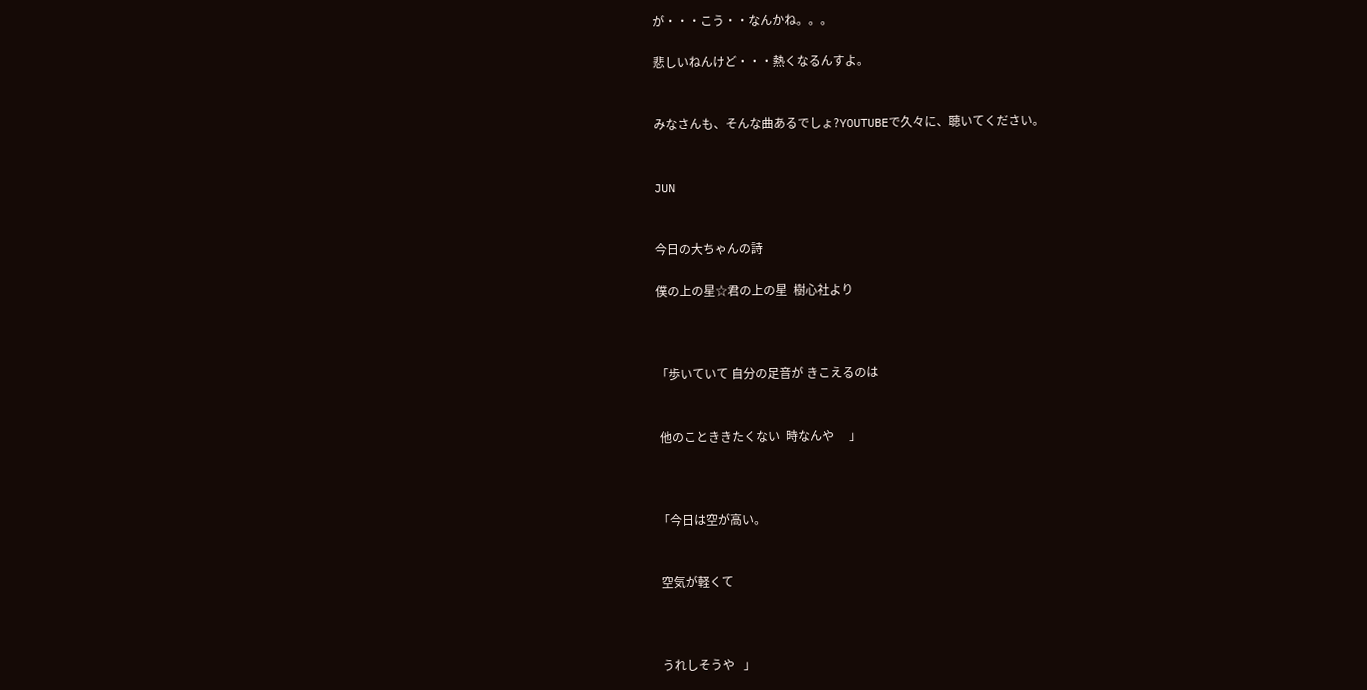が・・・こう・・なんかね。。。

悲しいねんけど・・・熱くなるんすよ。


みなさんも、そんな曲あるでしょ?YOUTUBEで久々に、聴いてください。


JUN


今日の大ちゃんの詩

僕の上の星☆君の上の星  樹心社より



「歩いていて 自分の足音が きこえるのは


 他のことききたくない  時なんや     」



「今日は空が高い。


 空気が軽くて



 うれしそうや   」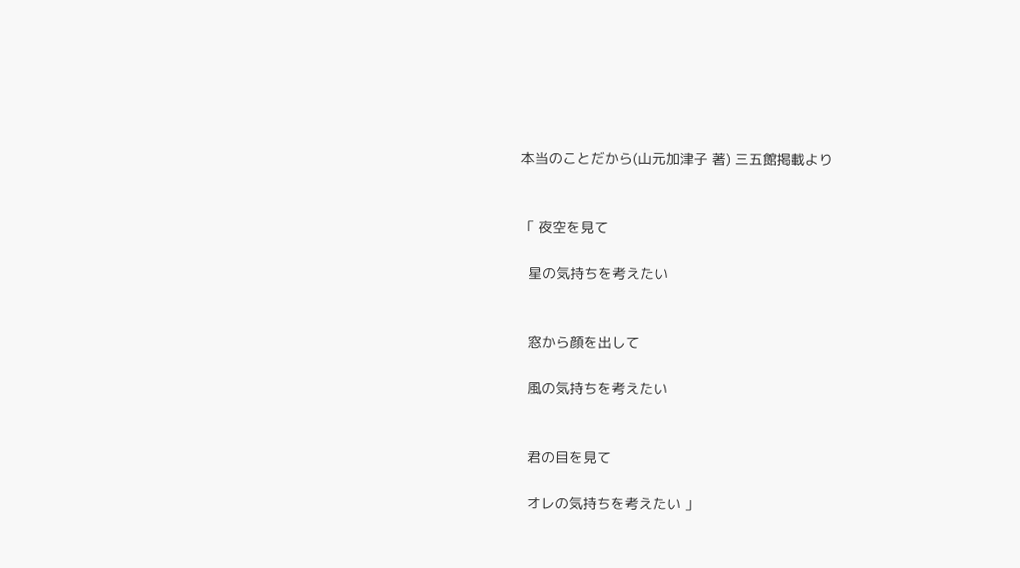本当のことだから(山元加津子 著) 三五館掲載より


「 夜空を見て

  星の気持ちを考えたい


  窓から顔を出して

  風の気持ちを考えたい


  君の目を見て

  オレの気持ちを考えたい 」